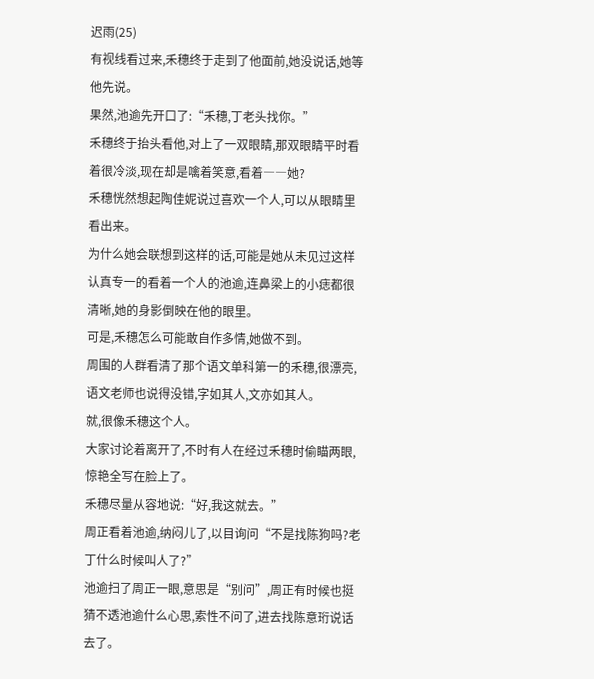迟雨(25)
有视线看过来,禾穗终于走到了他面前,她没说话,她等他先说。
果然,池逾先开口了:“禾穗,丁老头找你。”
禾穗终于抬头看他,对上了一双眼睛,那双眼睛平时看着很冷淡,现在却是噙着笑意,看着――她?
禾穗恍然想起陶佳妮说过喜欢一个人,可以从眼睛里看出来。
为什么她会联想到这样的话,可能是她从未见过这样认真专一的看着一个人的池逾,连鼻梁上的小痣都很清晰,她的身影倒映在他的眼里。
可是,禾穗怎么可能敢自作多情,她做不到。
周围的人群看清了那个语文单科第一的禾穗,很漂亮,语文老师也说得没错,字如其人,文亦如其人。
就,很像禾穗这个人。
大家讨论着离开了,不时有人在经过禾穗时偷瞄两眼,惊艳全写在脸上了。
禾穗尽量从容地说:“好,我这就去。”
周正看着池逾,纳闷儿了,以目询问“不是找陈狗吗?老丁什么时候叫人了?”
池逾扫了周正一眼,意思是“别问”,周正有时候也挺猜不透池逾什么心思,索性不问了,进去找陈意珩说话去了。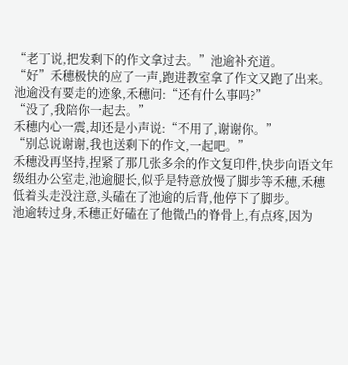“老丁说,把发剩下的作文拿过去。”池逾补充道。
“好”禾穗极快的应了一声,跑进教室拿了作文又跑了出来。
池逾没有要走的迹象,禾穗问:“还有什么事吗?”
“没了,我陪你一起去。”
禾穗内心一震,却还是小声说:“不用了,谢谢你。”
“别总说谢谢,我也送剩下的作文,一起吧。”
禾穗没再坚持,捏紧了那几张多余的作文复印件,快步向语文年级组办公室走,池逾腿长,似乎是特意放慢了脚步等禾穗,禾穗低着头走没注意,头磕在了池逾的后背,他停下了脚步。
池逾转过身,禾穗正好磕在了他微凸的脊骨上,有点疼,因为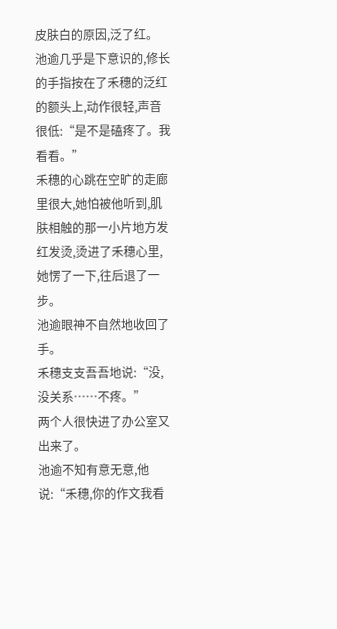皮肤白的原因,泛了红。
池逾几乎是下意识的,修长的手指按在了禾穗的泛红的额头上,动作很轻,声音很低:“是不是磕疼了。我看看。”
禾穗的心跳在空旷的走廊里很大,她怕被他听到,肌肤相触的那一小片地方发红发烫,烫进了禾穗心里,她愣了一下,往后退了一步。
池逾眼神不自然地收回了手。
禾穗支支吾吾地说:“没,没关系……不疼。”
两个人很快进了办公室又出来了。
池逾不知有意无意,他说:“禾穗,你的作文我看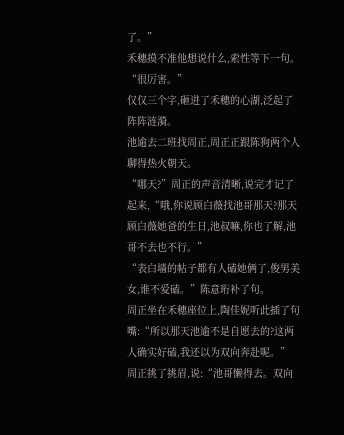了。”
禾穗摸不准他想说什么,索性等下一句。
“很厉害。”
仅仅三个字,砸进了禾穗的心湖,泛起了阵阵涟漪。
池逾去二班找周正,周正正跟陈狗两个人聊得热火朝天。
“哪天?”周正的声音清晰,说完才记了起来,“哦,你说顾白薇找池哥那天?那天顾白薇她爸的生日,池叔嘛,你也了解,池哥不去也不行。”
“表白墙的帖子都有人磕她俩了,俊男美女,谁不爱磕。”陈意珩补了句。
周正坐在禾穗座位上,陶佳妮听此插了句嘴:“所以那天池逾不是自愿去的?这两人确实好磕,我还以为双向奔赴呢。”
周正挑了挑眉,说:“池哥懒得去。双向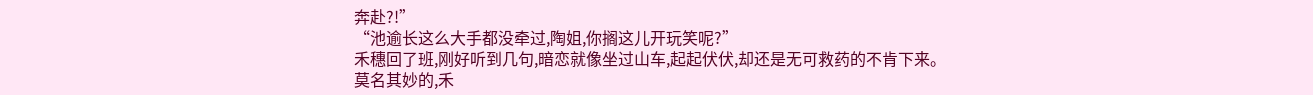奔赴?!”
“池逾长这么大手都没牵过,陶姐,你搁这儿开玩笑呢?”
禾穗回了班,刚好听到几句,暗恋就像坐过山车,起起伏伏,却还是无可救药的不肯下来。
莫名其妙的,禾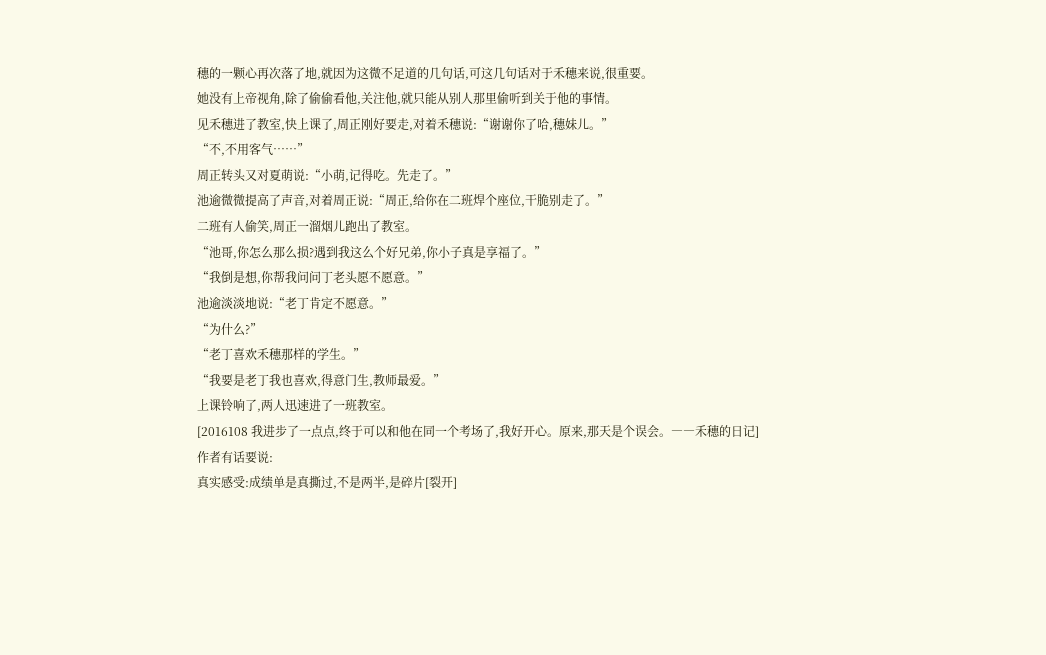穗的一颗心再次落了地,就因为这微不足道的几句话,可这几句话对于禾穗来说,很重要。
她没有上帝视角,除了偷偷看他,关注他,就只能从别人那里偷听到关于他的事情。
见禾穗进了教室,快上课了,周正刚好要走,对着禾穗说:“谢谢你了哈,穗妹儿。”
“不,不用客气……”
周正转头又对夏萌说:“小萌,记得吃。先走了。”
池逾微微提高了声音,对着周正说:“周正,给你在二班焊个座位,干脆别走了。”
二班有人偷笑,周正一溜烟儿跑出了教室。
“池哥,你怎么那么损?遇到我这么个好兄弟,你小子真是享福了。”
“我倒是想,你帮我问问丁老头愿不愿意。”
池逾淡淡地说:“老丁肯定不愿意。”
“为什么?”
“老丁喜欢禾穗那样的学生。”
“我要是老丁我也喜欢,得意门生,教师最爱。”
上课铃响了,两人迅速进了一班教室。
[2016108 我进步了一点点,终于可以和他在同一个考场了,我好开心。原来,那天是个误会。――禾穗的日记]
作者有话要说:
真实感受:成绩单是真撕过,不是两半,是碎片[裂开]